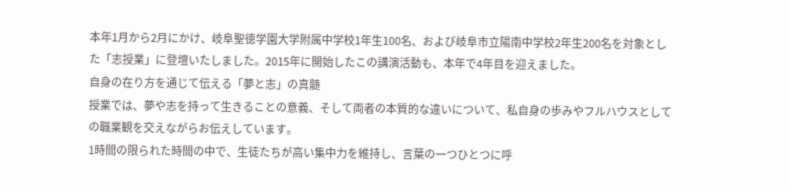本年1月から2月にかけ、岐阜聖徳学園大学附属中学校1年生100名、および岐阜市立陽南中学校2年生200名を対象とした「志授業」に登壇いたしました。2015年に開始したこの講演活動も、本年で4年目を迎えました。
自身の在り方を通じて伝える「夢と志」の真髄
授業では、夢や志を持って生きることの意義、そして両者の本質的な違いについて、私自身の歩みやフルハウスとしての職業観を交えながらお伝えしています。
1時間の限られた時間の中で、生徒たちが高い集中力を維持し、言葉の一つひとつに呼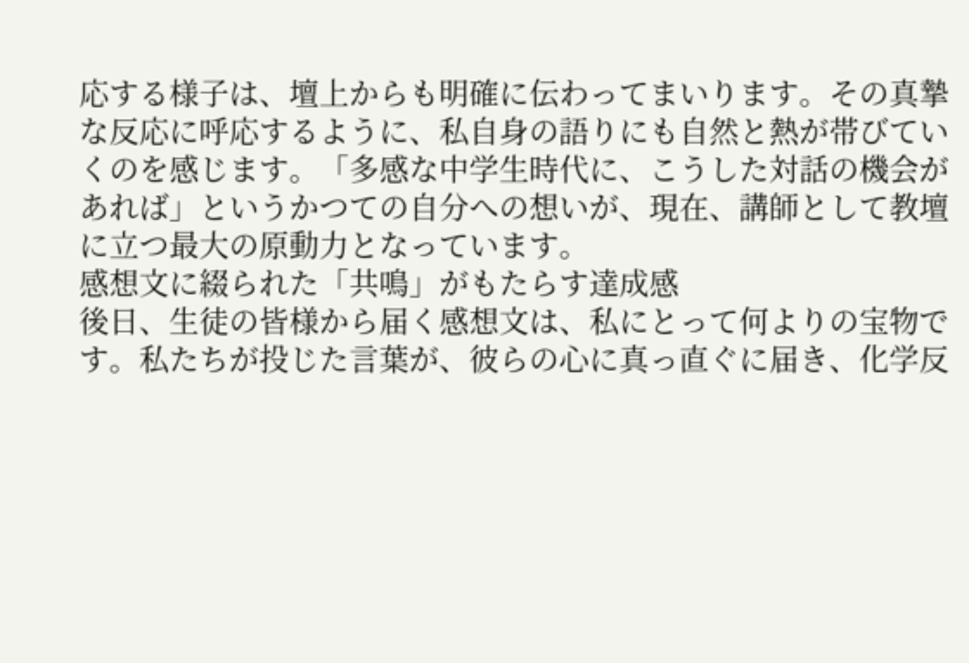応する様子は、壇上からも明確に伝わってまいります。その真摯な反応に呼応するように、私自身の語りにも自然と熱が帯びていくのを感じます。「多感な中学生時代に、こうした対話の機会があれば」というかつての自分への想いが、現在、講師として教壇に立つ最大の原動力となっています。
感想文に綴られた「共鳴」がもたらす達成感
後日、生徒の皆様から届く感想文は、私にとって何よりの宝物です。私たちが投じた言葉が、彼らの心に真っ直ぐに届き、化学反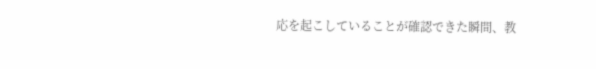応を起こしていることが確認できた瞬間、教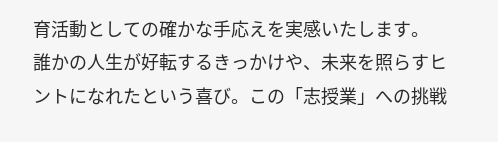育活動としての確かな手応えを実感いたします。
誰かの人生が好転するきっかけや、未来を照らすヒントになれたという喜び。この「志授業」への挑戦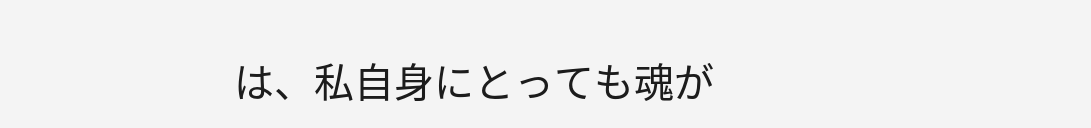は、私自身にとっても魂が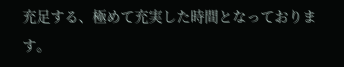充足する、極めて充実した時間となっております。